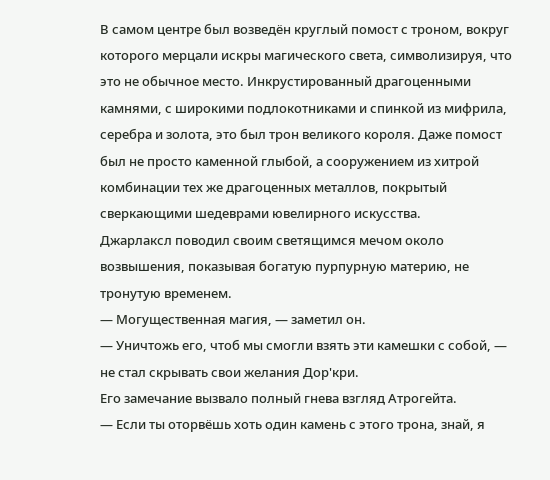В самом центре был возведён круглый помост с троном, вокруг которого мерцали искры магического света, символизируя, что это не обычное место. Инкрустированный драгоценными камнями, с широкими подлокотниками и спинкой из мифрила, серебра и золота, это был трон великого короля. Даже помост был не просто каменной глыбой, а сооружением из хитрой комбинации тех же драгоценных металлов, покрытый сверкающими шедеврами ювелирного искусства.
Джарлаксл поводил своим светящимся мечом около возвышения, показывая богатую пурпурную материю, не тронутую временем.
— Могущественная магия, — заметил он.
— Уничтожь его, чтоб мы смогли взять эти камешки с собой, — не стал скрывать свои желания Дор'кри.
Его замечание вызвало полный гнева взгляд Атрогейта.
— Если ты оторвёшь хоть один камень с этого трона, знай, я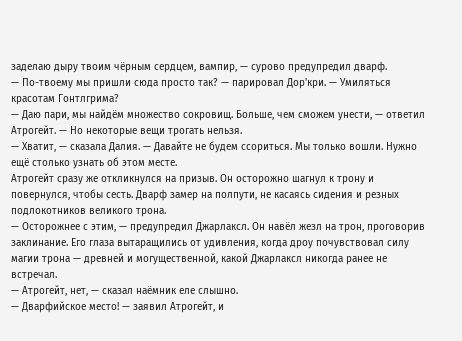заделаю дыру твоим чёрным сердцем, вампир, — сурово предупредил дварф.
— По-твоему мы пришли сюда просто так? — парировал Дор'кри. — Умиляться красотам Гонтлгрима?
— Даю пари, мы найдём множество сокровищ. Больше, чем сможем унести, — ответил Атрогейт. — Но некоторые вещи трогать нельзя.
— Хватит, — сказала Далия. — Давайте не будем ссориться. Мы только вошли. Нужно ещё столько узнать об этом месте.
Атрогейт сразу же откликнулся на призыв. Он осторожно шагнул к трону и повернулся, чтобы сесть. Дварф замер на полпути, не касаясь сидения и резных подлокотников великого трона.
— Осторожнее с этим, — предупредил Джарлаксл. Он навёл жезл на трон, проговорив заклинание. Его глаза вытаращились от удивления, когда дроу почувствовал силу магии трона — древней и могущественной, какой Джарлаксл никогда ранее не встречал.
— Атрогейт, нет, — сказал наёмник еле слышно.
— Дварфийское место! — заявил Атрогейт, и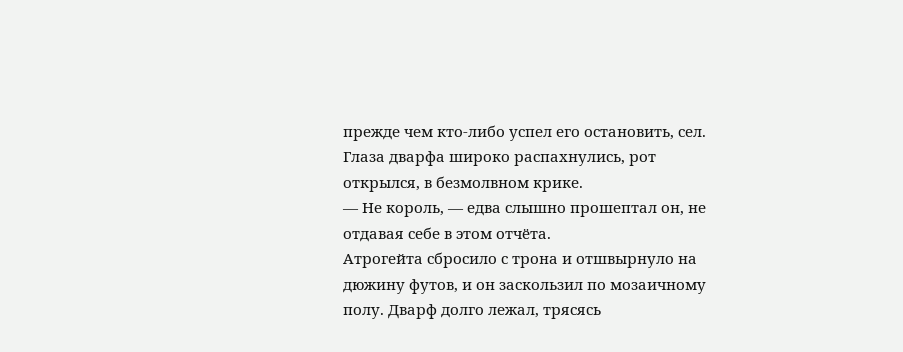прежде чем кто-либо успел его остановить, сел.
Глаза дварфа широко распахнулись, рот открылся, в безмолвном крике.
— Не король, — едва слышно прошептал он, не отдавая себе в этом отчёта.
Атрогейта сбросило с трона и отшвырнуло на дюжину футов, и он заскользил по мозаичному полу. Дварф долго лежал, трясясь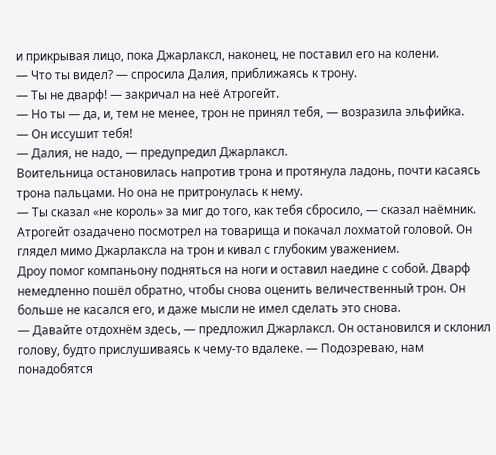и прикрывая лицо, пока Джарлаксл, наконец, не поставил его на колени.
— Что ты видел? — спросила Далия, приближаясь к трону.
— Ты не дварф! — закричал на неё Атрогейт.
— Но ты — да, и, тем не менее, трон не принял тебя, — возразила эльфийка.
— Он иссушит тебя!
— Далия, не надо, — предупредил Джарлаксл.
Воительница остановилась напротив трона и протянула ладонь, почти касаясь трона пальцами. Но она не притронулась к нему.
— Ты сказал «не король» за миг до того, как тебя сбросило, — сказал наёмник.
Атрогейт озадачено посмотрел на товарища и покачал лохматой головой. Он глядел мимо Джарлаксла на трон и кивал с глубоким уважением.
Дроу помог компаньону подняться на ноги и оставил наедине с собой. Дварф немедленно пошёл обратно, чтобы снова оценить величественный трон. Он больше не касался его, и даже мысли не имел сделать это снова.
— Давайте отдохнём здесь, — предложил Джарлаксл. Он остановился и склонил голову, будто прислушиваясь к чему-то вдалеке. — Подозреваю, нам понадобятся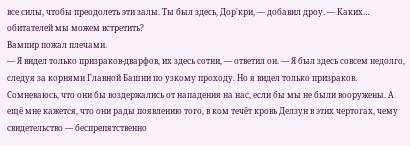все силы, чтобы преодолеть эти залы. Ты был здесь, Дор'кри, — добавил дроу. — Каких… обитателей мы можем встретить?
Вампир пожал плечами.
— Я видел только призраков-дварфов, их здесь сотни, — ответил он. — Я был здесь совсем недолго, следуя за корнями Главной Башни по узкому проходу. Но я видел только призраков. Сомневаюсь, что они бы воздержались от нападения на нас, если бы мы не были вооружены. А ещё мне кажется, что они рады появлению того, в ком течёт кровь Делзун в этих чертогах, чему свидетельство — беспрепятственно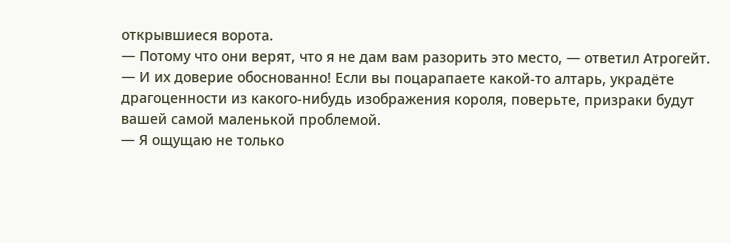открывшиеся ворота.
— Потому что они верят, что я не дам вам разорить это место, — ответил Атрогейт. — И их доверие обоснованно! Если вы поцарапаете какой-то алтарь, украдёте драгоценности из какого-нибудь изображения короля, поверьте, призраки будут вашей самой маленькой проблемой.
— Я ощущаю не только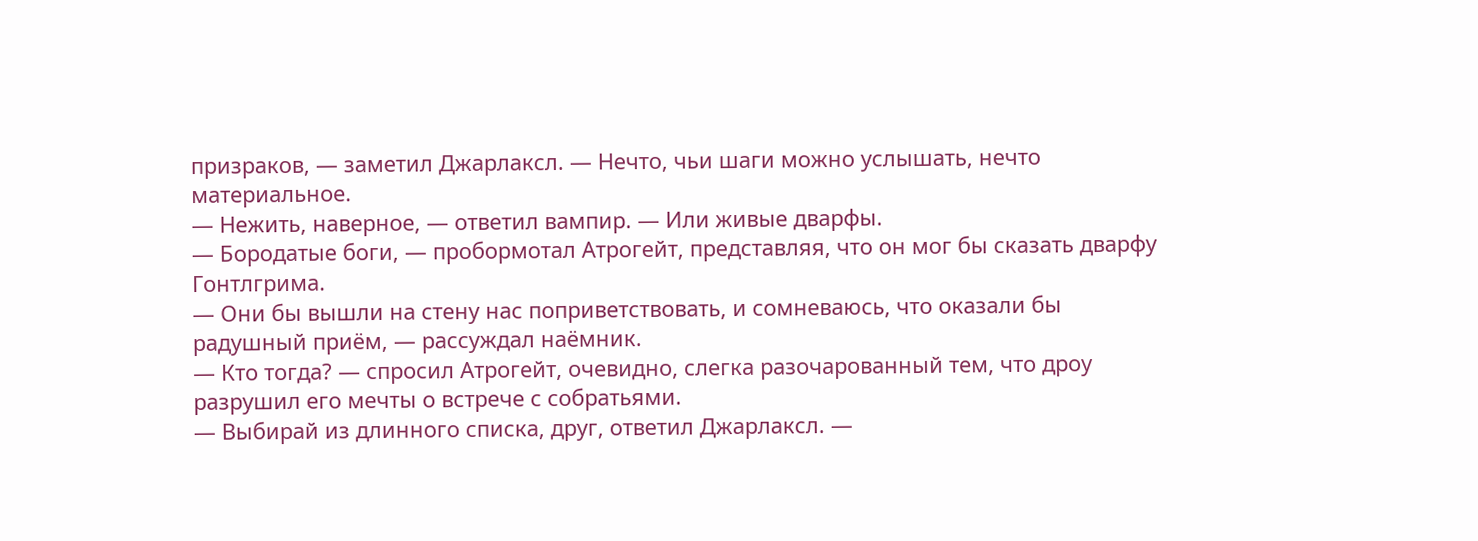призраков, — заметил Джарлаксл. — Нечто, чьи шаги можно услышать, нечто материальное.
— Нежить, наверное, — ответил вампир. — Или живые дварфы.
— Бородатые боги, — пробормотал Атрогейт, представляя, что он мог бы сказать дварфу Гонтлгрима.
— Они бы вышли на стену нас поприветствовать, и сомневаюсь, что оказали бы радушный приём, — рассуждал наёмник.
— Кто тогда? — спросил Атрогейт, очевидно, слегка разочарованный тем, что дроу разрушил его мечты о встрече с собратьями.
— Выбирай из длинного списка, друг, ответил Джарлаксл. —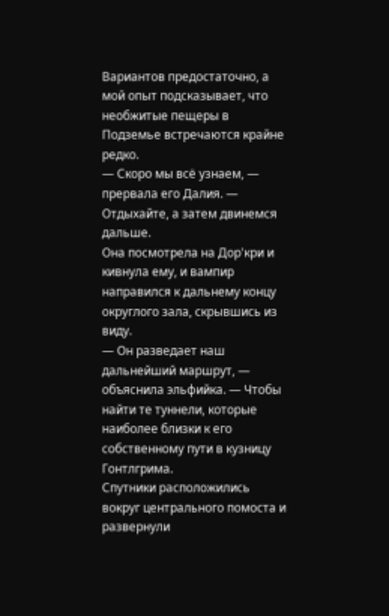Вариантов предостаточно, а мой опыт подсказывает, что необжитые пещеры в Подземье встречаются крайне редко.
— Скоро мы всё узнаем, — прервала его Далия. — Отдыхайте, а затем двинемся дальше.
Она посмотрела на Дор'кри и кивнула ему, и вампир направился к дальнему концу округлого зала, скрывшись из виду.
— Он разведает наш дальнейший маршрут, — объяснила эльфийка. — Чтобы найти те туннели, которые наиболее близки к его собственному пути в кузницу Гонтлгрима.
Спутники расположились вокруг центрального помоста и развернули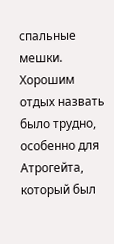спальные мешки. Хорошим отдых назвать было трудно, особенно для Атрогейта, который был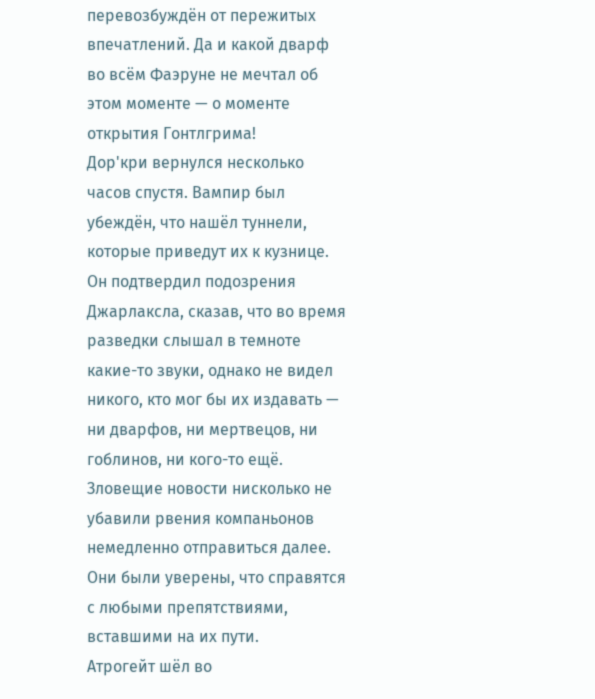перевозбуждён от пережитых впечатлений. Да и какой дварф во всём Фаэруне не мечтал об этом моменте — о моменте открытия Гонтлгрима!
Дор'кри вернулся несколько часов спустя. Вампир был убеждён, что нашёл туннели, которые приведут их к кузнице. Он подтвердил подозрения Джарлаксла, сказав, что во время разведки слышал в темноте какие-то звуки, однако не видел никого, кто мог бы их издавать — ни дварфов, ни мертвецов, ни гоблинов, ни кого-то ещё.
Зловещие новости нисколько не убавили рвения компаньонов немедленно отправиться далее. Они были уверены, что справятся с любыми препятствиями, вставшими на их пути.
Атрогейт шёл во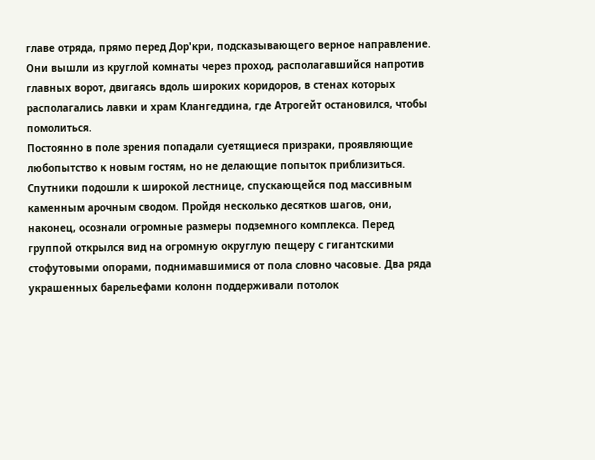главе отряда, прямо перед Дор'кри, подсказывающего верное направление. Они вышли из круглой комнаты через проход, располагавшийся напротив главных ворот, двигаясь вдоль широких коридоров, в стенах которых располагались лавки и храм Клангеддина, где Атрогейт остановился, чтобы помолиться.
Постоянно в поле зрения попадали суетящиеся призраки, проявляющие любопытство к новым гостям, но не делающие попыток приблизиться.
Спутники подошли к широкой лестнице, спускающейся под массивным каменным арочным сводом. Пройдя несколько десятков шагов, они, наконец, осознали огромные размеры подземного комплекса. Перед группой открылся вид на огромную округлую пещеру с гигантскими стофутовыми опорами, поднимавшимися от пола словно часовые. Два ряда украшенных барельефами колонн поддерживали потолок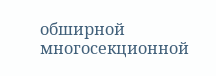обширной многосекционной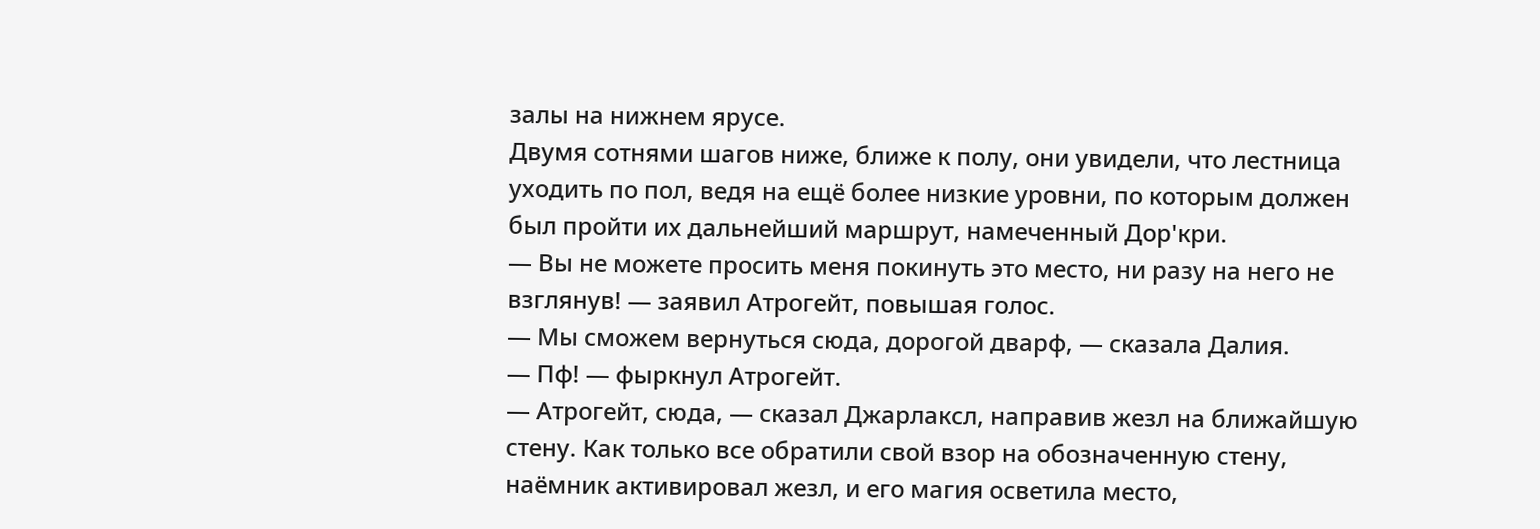залы на нижнем ярусе.
Двумя сотнями шагов ниже, ближе к полу, они увидели, что лестница уходить по пол, ведя на ещё более низкие уровни, по которым должен был пройти их дальнейший маршрут, намеченный Дор'кри.
— Вы не можете просить меня покинуть это место, ни разу на него не взглянув! — заявил Атрогейт, повышая голос.
— Мы сможем вернуться сюда, дорогой дварф, — сказала Далия.
— Пф! — фыркнул Атрогейт.
— Атрогейт, сюда, — сказал Джарлаксл, направив жезл на ближайшую стену. Как только все обратили свой взор на обозначенную стену, наёмник активировал жезл, и его магия осветила место,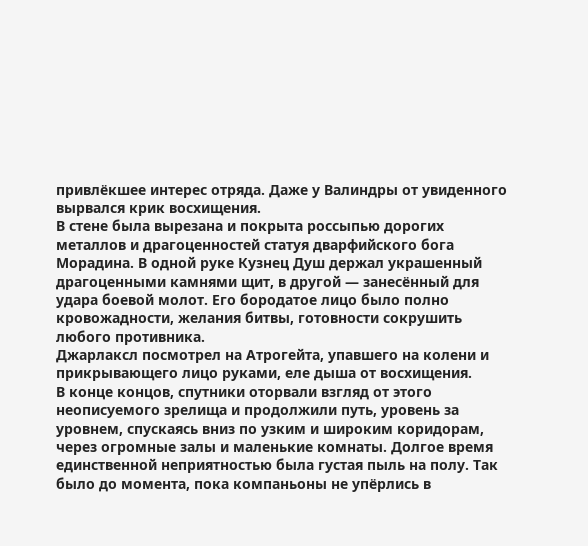привлёкшее интерес отряда. Даже у Валиндры от увиденного вырвался крик восхищения.
В стене была вырезана и покрыта россыпью дорогих металлов и драгоценностей статуя дварфийского бога Морадина. В одной руке Кузнец Душ держал украшенный драгоценными камнями щит, в другой — занесённый для удара боевой молот. Его бородатое лицо было полно кровожадности, желания битвы, готовности сокрушить любого противника.
Джарлаксл посмотрел на Атрогейта, упавшего на колени и прикрывающего лицо руками, еле дыша от восхищения.
В конце концов, спутники оторвали взгляд от этого неописуемого зрелища и продолжили путь, уровень за уровнем, спускаясь вниз по узким и широким коридорам, через огромные залы и маленькие комнаты. Долгое время единственной неприятностью была густая пыль на полу. Так было до момента, пока компаньоны не упёрлись в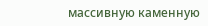массивную каменную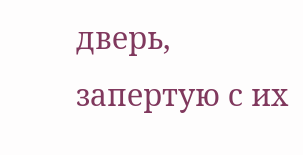дверь, запертую с их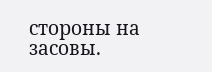стороны на засовы.